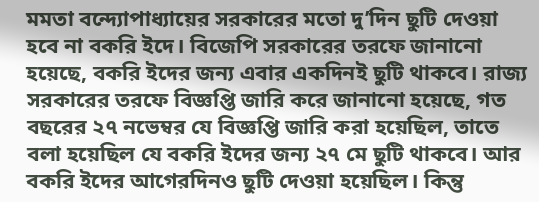মমতা বন্দ্যোপাধ্যায়ের সরকারের মতো দু’দিন ছুটি দেওয়া হবে না বকরি ইদে। বিজেপি সরকারের তরফে জানানো হয়েছে, বকরি ইদের জন্য এবার একদিনই ছুটি থাকবে। রাজ্য সরকারের তরফে বিজ্ঞপ্তি জারি করে জানানো হয়েছে, গত বছরের ২৭ নভেম্বর যে বিজ্ঞপ্তি জারি করা হয়েছিল, তাতে বলা হয়েছিল যে বকরি ইদের জন্য ২৭ মে ছুটি থাকবে। আর বকরি ইদের আগেরদিনও ছুটি দেওয়া হয়েছিল। কিন্তু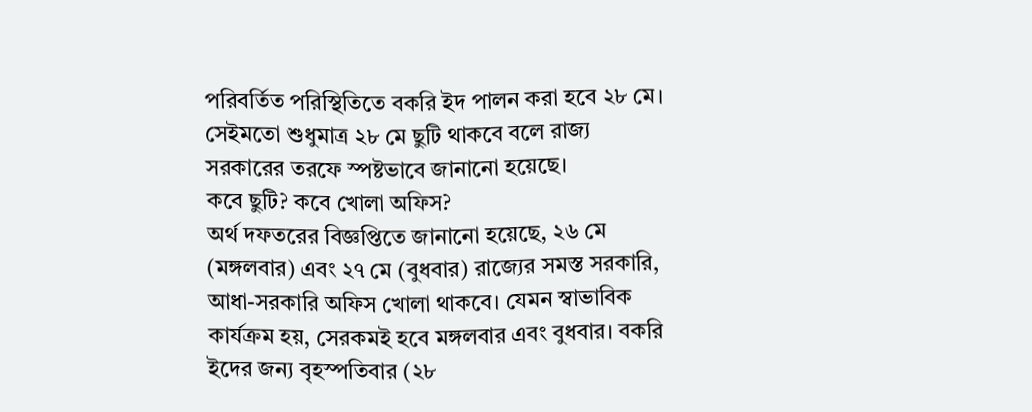পরিবর্তিত পরিস্থিতিতে বকরি ইদ পালন করা হবে ২৮ মে। সেইমতো শুধুমাত্র ২৮ মে ছুটি থাকবে বলে রাজ্য সরকারের তরফে স্পষ্টভাবে জানানো হয়েছে।
কবে ছুটি? কবে খোলা অফিস?
অর্থ দফতরের বিজ্ঞপ্তিতে জানানো হয়েছে, ২৬ মে (মঙ্গলবার) এবং ২৭ মে (বুধবার) রাজ্যের সমস্ত সরকারি, আধা-সরকারি অফিস খোলা থাকবে। যেমন স্বাভাবিক কার্যক্রম হয়, সেরকমই হবে মঙ্গলবার এবং বুধবার। বকরি ইদের জন্য বৃহস্পতিবার (২৮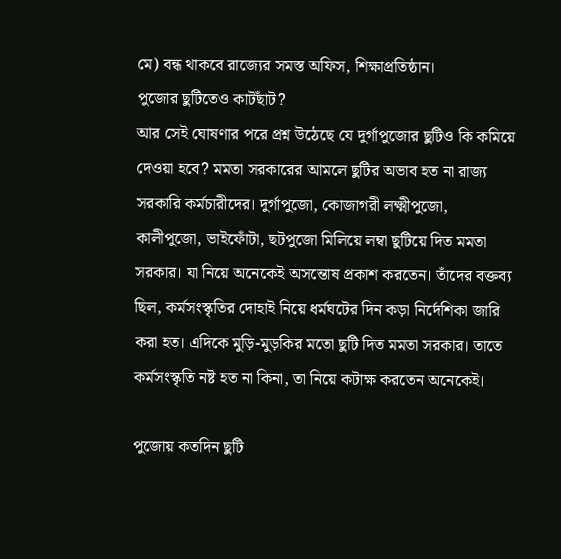মে) বন্ধ থাকবে রাজ্যের সমস্ত অফিস, শিক্ষাপ্রতিষ্ঠান।
পুজোর ছুটিতেও কাটছাঁট?
আর সেই ঘোষণার পরে প্রশ্ন উঠেছে যে দুর্গাপুজোর ছুটিও কি কমিয়ে দেওয়া হবে? মমতা সরকারের আমলে ছুটির অভাব হত না রাজ্য সরকারি কর্মচারীদের। দুর্গাপুজো, কোজাগরী লক্ষ্মীপুজো, কালীপুজো, ভাইফোঁটা, ছটপুজো মিলিয়ে লম্বা ছুটিয়ে দিত মমতা সরকার। যা নিয়ে অনেকেই অসন্তোষ প্রকাশ করতেন। তাঁদের বক্তব্য ছিল, কর্মসংস্কৃতির দোহাই নিয়ে ধর্মঘটের দিন কড়া নির্দেশিকা জারি করা হত। এদিকে মুড়ি-মুড়কির মতো ছুটি দিত মমতা সরকার। তাতে কর্মসংস্কৃতি নষ্ট হত না কিনা, তা নিয়ে কটাক্ষ করতেন অনেকেই।

পুজোয় কতদিন ছুটি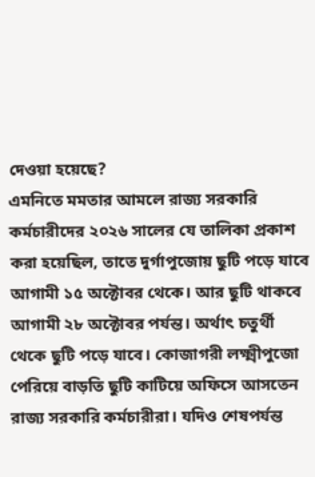দেওয়া হয়েছে?
এমনিতে মমতার আমলে রাজ্য সরকারি কর্মচারীদের ২০২৬ সালের যে তালিকা প্রকাশ করা হয়েছিল, তাতে দুর্গাপুজোয় ছুটি পড়ে যাবে আগামী ১৫ অক্টোবর থেকে। আর ছুটি থাকবে আগামী ২৮ অক্টোবর পর্যন্ত। অর্থাৎ চতুর্থী থেকে ছুটি পড়ে যাবে। কোজাগরী লক্ষ্মীপুজো পেরিয়ে বাড়তি ছুটি কাটিয়ে অফিসে আসতেন রাজ্য সরকারি কর্মচারীরা। যদিও শেষপর্যন্ত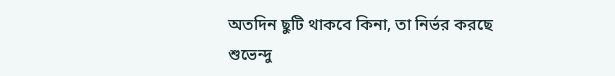অতদিন ছুটি থাকবে কিনা, তা নির্ভর করছে শুভেন্দু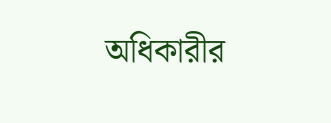অধিকারীর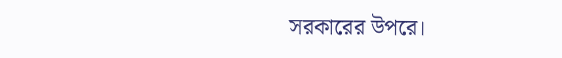সরকারের উপরে।